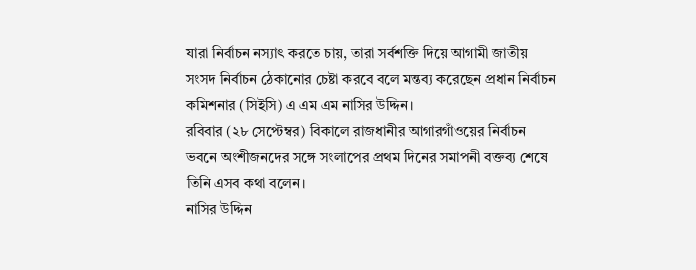যারা নির্বাচন নস্যাৎ করতে চায়, তারা সর্বশক্তি দিয়ে আগামী জাতীয় সংসদ নির্বাচন ঠেকানোর চেষ্টা করবে বলে মন্তব্য করেছেন প্রধান নির্বাচন কমিশনার (সিইসি) এ এম এম নাসির উদ্দিন।
রবিবার (২৮ সেপ্টেম্বর) বিকালে রাজধানীর আগারগাঁওয়ের নির্বাচন ভবনে অংশীজনদের সঙ্গে সংলাপের প্রথম দিনের সমাপনী বক্তব্য শেষে তিনি এসব কথা বলেন।
নাসির উদ্দিন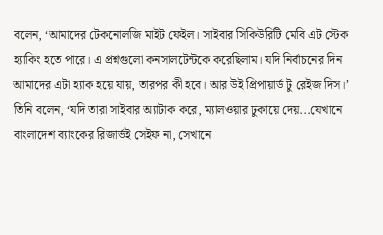বলেন, ‘আমাদের টেকনোলজি মাইট ফেইল। সাইবার সিকিউরিটি মেবি এট স্টেক হ্যাকিং হতে পারে। এ প্রশ্নগুলো কনসালটেন্টকে করেছিলাম। যদি নির্বাচনের দিন আমাদের এটা হ্যাক হয়ে যায়, তারপর কী হবে। আর উই প্রিপায়ার্ড টু রেইজ দিস।’
তিনি বলেন, ‘যদি তারা সাইবার অ্যাটাক করে, ম্যালওয়ার ঢুকায়ে দেয়...যেখানে বাংলাদেশ ব্যাংকের রিজার্ভই সেইফ না, সেখানে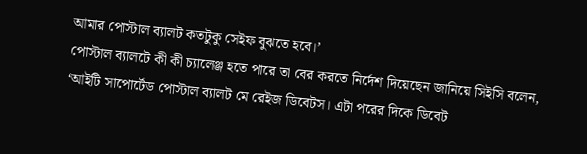আমার পোস্টাল ব্যালট কতটুকু সেইফ বুঝতে হবে।’
পোস্টাল ব্যালটে কী কী চ্যালেঞ্জ হতে পারে তা বের করতে নির্দেশ দিয়েছেন জানিয়ে সিইসি বলেন, ‘আইটি সাপোর্টেড পোস্টাল ব্যালট মে রেইজ ডিবেটস। এটা পরের দিকে ডিবেট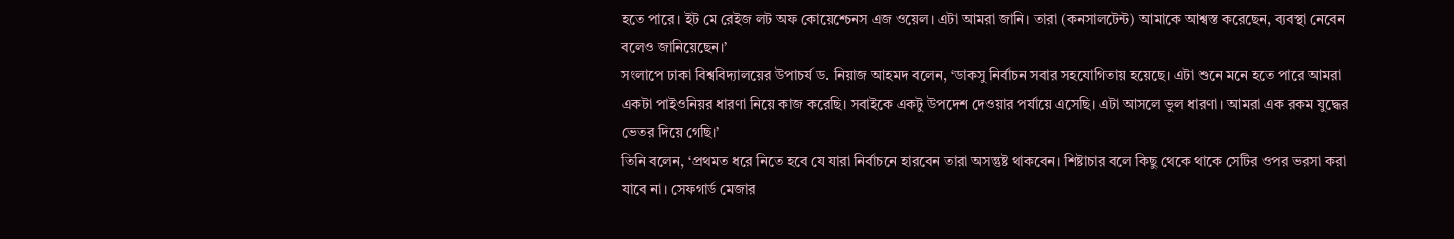হতে পারে। ইট মে রেইজ লট অফ কোয়েশ্চেনস এজ ওয়েল। এটা আমরা জানি। তারা (কনসালটেন্ট) আমাকে আশ্বস্ত করেছেন, ব্যবস্থা নেবেন বলেও জানিয়েছেন।’
সংলাপে ঢাকা বিশ্ববিদ্যালয়ের উপাচর্য ড. নিয়াজ আহমদ বলেন, ‘ডাকসু নির্বাচন সবার সহযোগিতায় হয়েছে। এটা শুনে মনে হতে পারে আমরা একটা পাইওনিয়র ধারণা নিয়ে কাজ করেছি। সবাইকে একটু উপদেশ দেওয়ার পর্যায়ে এসেছি। এটা আসলে ভুল ধারণা। আমরা এক রকম যুদ্ধের ভেতর দিয়ে গেছি।’
তিনি বলেন, ‘প্রথমত ধরে নিতে হবে যে যারা নির্বাচনে হারবেন তারা অসন্তুষ্ট থাকবেন। শিষ্টাচার বলে কিছু থেকে থাকে সেটির ওপর ভরসা করা যাবে না। সেফগার্ড মেজার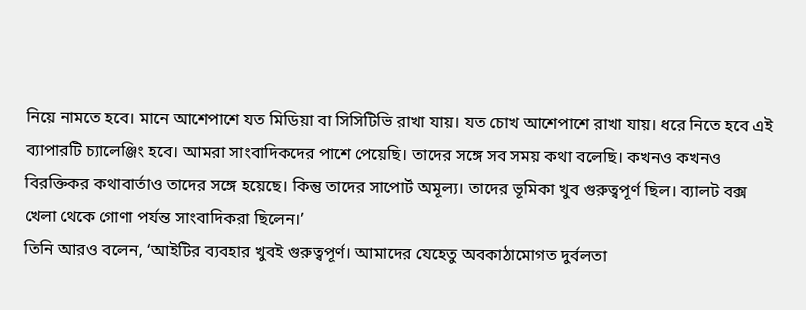নিয়ে নামতে হবে। মানে আশেপাশে যত মিডিয়া বা সিসিটিভি রাখা যায়। যত চোখ আশেপাশে রাখা যায়। ধরে নিতে হবে এই ব্যাপারটি চ্যালেঞ্জিং হবে। আমরা সাংবাদিকদের পাশে পেয়েছি। তাদের সঙ্গে সব সময় কথা বলেছি। কখনও কখনও বিরক্তিকর কথাবার্তাও তাদের সঙ্গে হয়েছে। কিন্তু তাদের সাপোর্ট অমূল্য। তাদের ভূমিকা খুব গুরুত্বপূর্ণ ছিল। ব্যালট বক্স খেলা থেকে গোণা পর্যন্ত সাংবাদিকরা ছিলেন।’
তিনি আরও বলেন, ‘আইটির ব্যবহার খুবই গুরুত্বপূর্ণ। আমাদের যেহেতু অবকাঠামোগত দুর্বলতা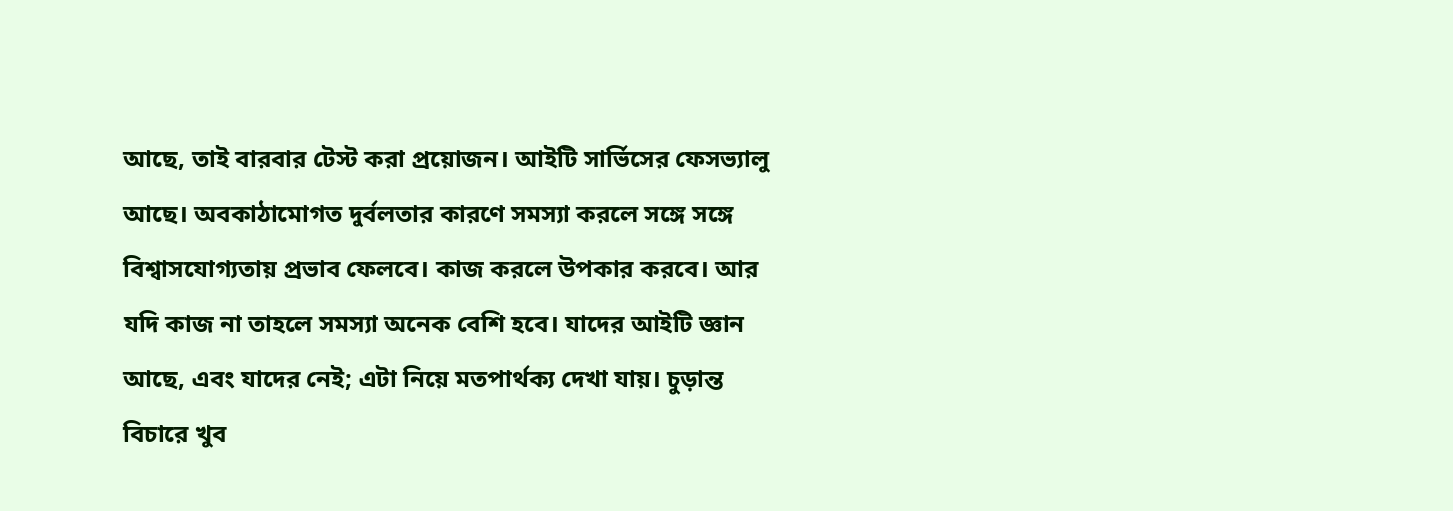আছে, তাই বারবার টেস্ট করা প্রয়োজন। আইটি সার্ভিসের ফেসভ্যালু আছে। অবকাঠামোগত দুর্বলতার কারণে সমস্যা করলে সঙ্গে সঙ্গে বিশ্বাসযোগ্যতায় প্রভাব ফেলবে। কাজ করলে উপকার করবে। আর যদি কাজ না তাহলে সমস্যা অনেক বেশি হবে। যাদের আইটি জ্ঞান আছে, এবং যাদের নেই; এটা নিয়ে মতপার্থক্য দেখা যায়। চুড়ান্ত বিচারে খুব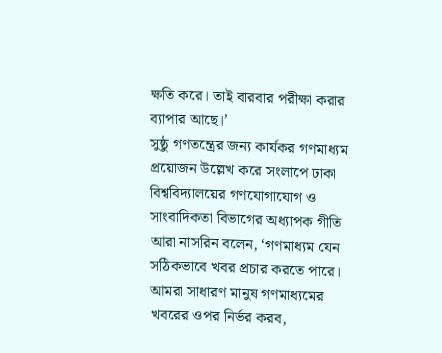ক্ষতি করে। তাই বারবার পরীক্ষা করার ব্যাপার আছে।’
সুষ্ঠু গণতন্ত্রের জন্য কার্যকর গণমাধ্যম প্রয়োজন উল্লেখ করে সংলাপে ঢাকা বিশ্ববিদ্যালয়ের গণযোগাযোগ ও সাংবাদিকতা বিভাগের অধ্যাপক গীতি আরা নাসরিন বলেন, ‘গণমাধ্যম যেন সঠিকভাবে খবর প্রচার করতে পারে। আমরা সাধারণ মানুষ গণমাধ্যমের খবরের ওপর নির্ভর করব,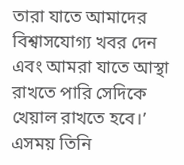তারা যাতে আমাদের বিশ্বাসযোগ্য খবর দেন এবং আমরা যাতে আস্থা রাখতে পারি সেদিকে খেয়াল রাখতে হবে।’
এসময় তিনি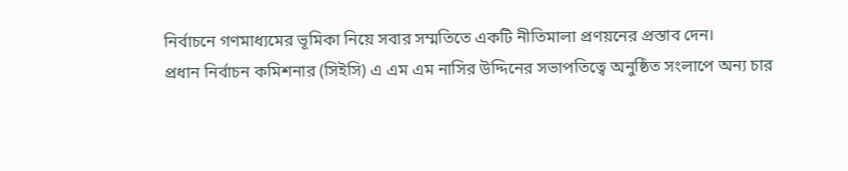নির্বাচনে গণমাধ্যমের ভূমিকা নিয়ে সবার সম্মতিতে একটি নীতিমালা প্রণয়নের প্রস্তাব দেন।
প্রধান নির্বাচন কমিশনার (সিইসি) এ এম এম নাসির উদ্দিনের সভাপতিত্বে অনুষ্ঠিত সংলাপে অন্য চার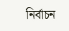নির্বাচন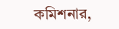কমিশনার,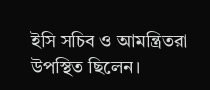ইসি সচিব ও আমন্ত্রিতরা উপস্থিত ছিলেন।